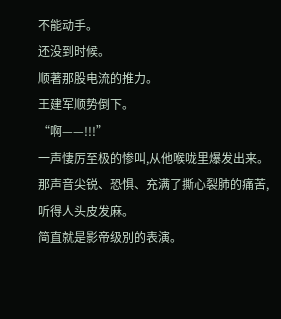不能动手。
还没到时候。
顺著那股电流的推力。
王建军顺势倒下。
“啊——!!!”
一声悽厉至极的惨叫,从他喉咙里爆发出来。
那声音尖锐、恐惧、充满了撕心裂肺的痛苦,听得人头皮发麻。
简直就是影帝级別的表演。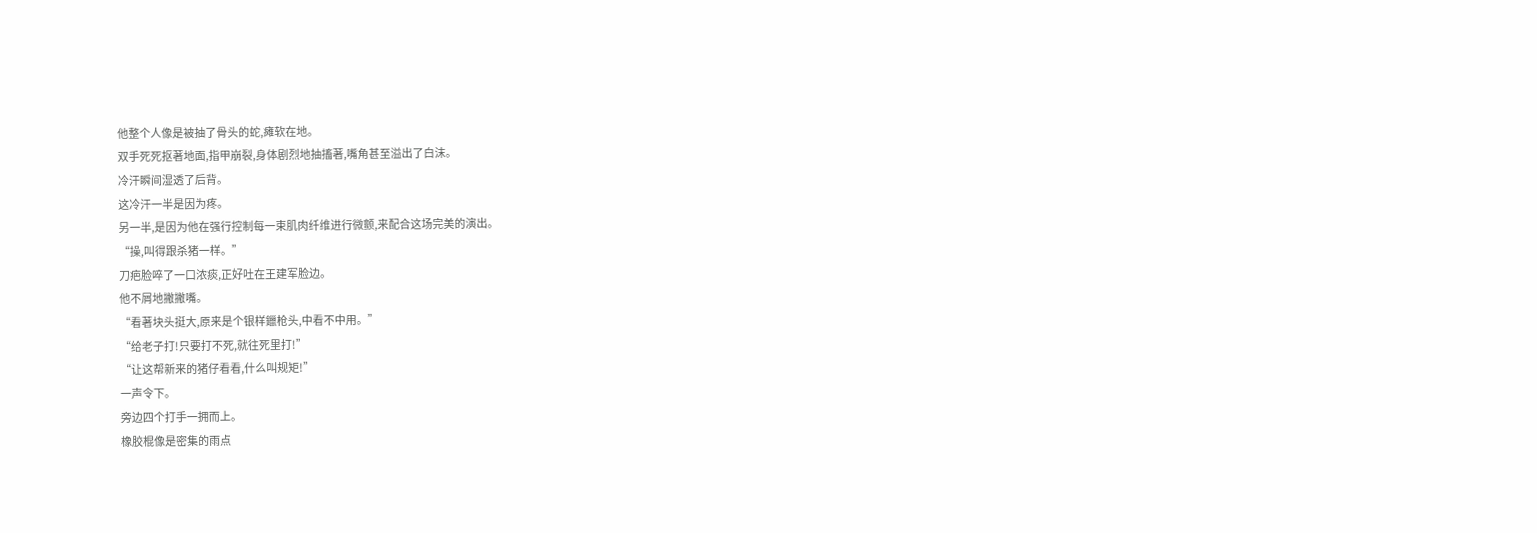他整个人像是被抽了骨头的蛇,瘫软在地。
双手死死抠著地面,指甲崩裂,身体剧烈地抽搐著,嘴角甚至溢出了白沫。
冷汗瞬间湿透了后背。
这冷汗一半是因为疼。
另一半,是因为他在强行控制每一束肌肉纤维进行微颤,来配合这场完美的演出。
“操,叫得跟杀猪一样。”
刀疤脸啐了一口浓痰,正好吐在王建军脸边。
他不屑地撇撇嘴。
“看著块头挺大,原来是个银样鑞枪头,中看不中用。”
“给老子打!只要打不死,就往死里打!”
“让这帮新来的猪仔看看,什么叫规矩!”
一声令下。
旁边四个打手一拥而上。
橡胶棍像是密集的雨点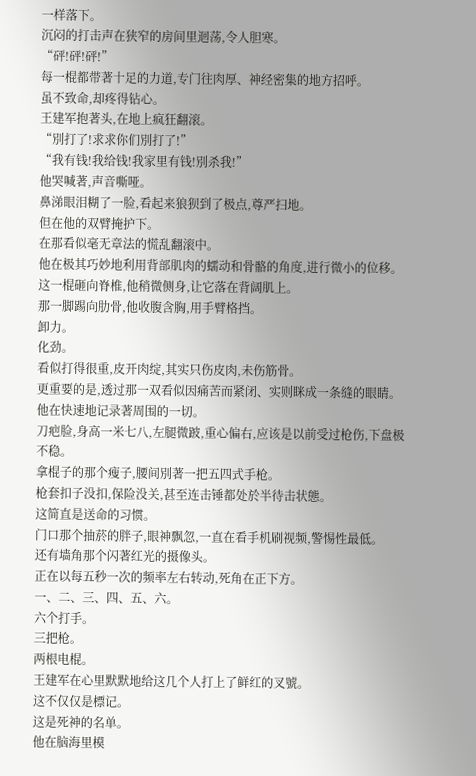一样落下。
沉闷的打击声在狭窄的房间里迴荡,令人胆寒。
“砰!砰!砰!”
每一棍都带著十足的力道,专门往肉厚、神经密集的地方招呼。
虽不致命,却疼得钻心。
王建军抱著头,在地上疯狂翻滚。
“別打了!求求你们別打了!”
“我有钱!我给钱!我家里有钱!別杀我!”
他哭喊著,声音嘶哑。
鼻涕眼泪糊了一脸,看起来狼狈到了极点,尊严扫地。
但在他的双臂掩护下。
在那看似毫无章法的慌乱翻滚中。
他在极其巧妙地利用背部肌肉的蠕动和骨骼的角度,进行微小的位移。
这一棍砸向脊椎,他稍微侧身,让它落在背阔肌上。
那一脚踢向肋骨,他收腹含胸,用手臂格挡。
卸力。
化劲。
看似打得很重,皮开肉绽,其实只伤皮肉,未伤筋骨。
更重要的是,透过那一双看似因痛苦而紧闭、实则眯成一条缝的眼睛。
他在快速地记录著周围的一切。
刀疤脸,身高一米七八,左腿微跛,重心偏右,应该是以前受过枪伤,下盘极不稳。
拿棍子的那个瘦子,腰间別著一把五四式手枪。
枪套扣子没扣,保险没关,甚至连击锤都处於半待击状態。
这简直是送命的习惯。
门口那个抽菸的胖子,眼神飘忽,一直在看手机刷视频,警惕性最低。
还有墙角那个闪著红光的摄像头。
正在以每五秒一次的频率左右转动,死角在正下方。
一、二、三、四、五、六。
六个打手。
三把枪。
两根电棍。
王建军在心里默默地给这几个人打上了鲜红的叉號。
这不仅仅是標记。
这是死神的名单。
他在脑海里模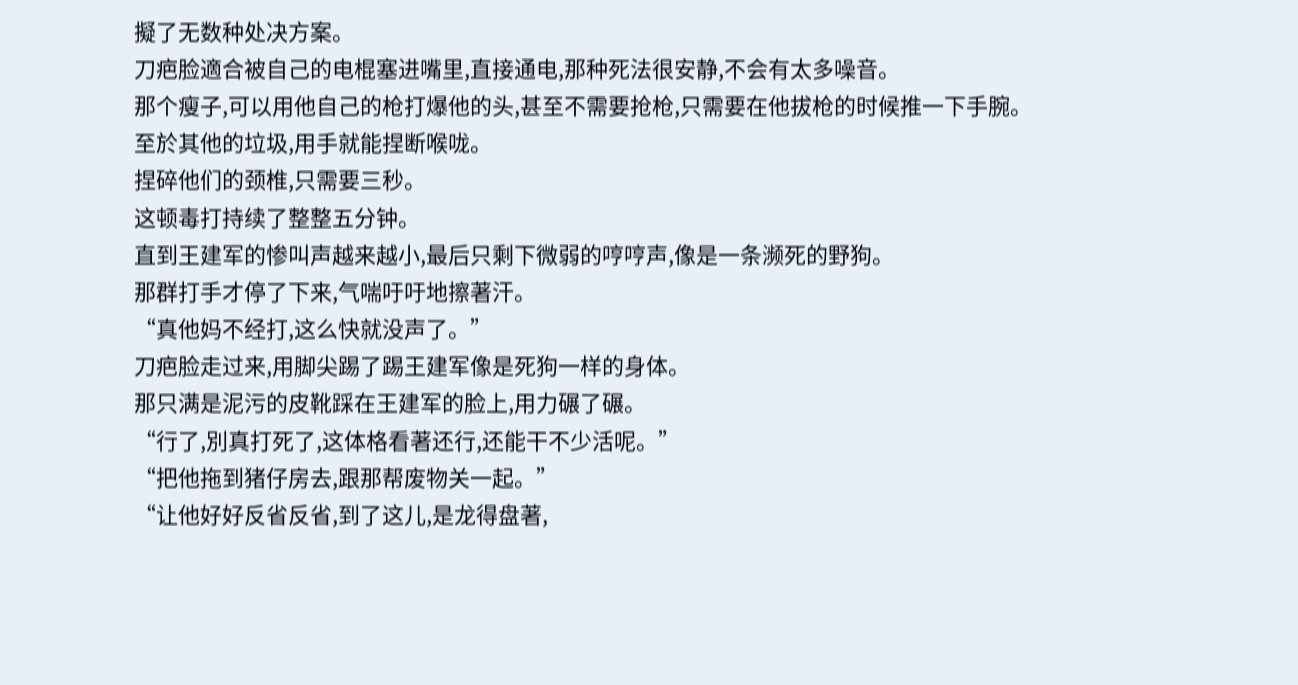擬了无数种处决方案。
刀疤脸適合被自己的电棍塞进嘴里,直接通电,那种死法很安静,不会有太多噪音。
那个瘦子,可以用他自己的枪打爆他的头,甚至不需要抢枪,只需要在他拔枪的时候推一下手腕。
至於其他的垃圾,用手就能捏断喉咙。
捏碎他们的颈椎,只需要三秒。
这顿毒打持续了整整五分钟。
直到王建军的惨叫声越来越小,最后只剩下微弱的哼哼声,像是一条濒死的野狗。
那群打手才停了下来,气喘吁吁地擦著汗。
“真他妈不经打,这么快就没声了。”
刀疤脸走过来,用脚尖踢了踢王建军像是死狗一样的身体。
那只满是泥污的皮靴踩在王建军的脸上,用力碾了碾。
“行了,別真打死了,这体格看著还行,还能干不少活呢。”
“把他拖到猪仔房去,跟那帮废物关一起。”
“让他好好反省反省,到了这儿,是龙得盘著,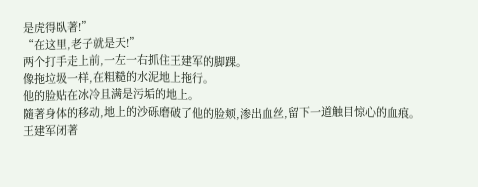是虎得臥著!”
“在这里,老子就是天!”
两个打手走上前,一左一右抓住王建军的脚踝。
像拖垃圾一样,在粗糙的水泥地上拖行。
他的脸贴在冰冷且满是污垢的地上。
隨著身体的移动,地上的沙砾磨破了他的脸颊,渗出血丝,留下一道触目惊心的血痕。
王建军闭著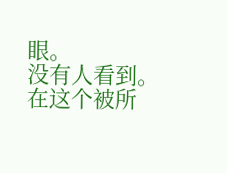眼。
没有人看到。
在这个被所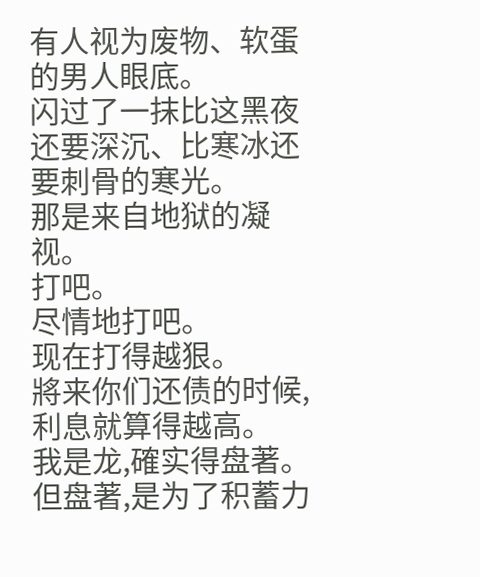有人视为废物、软蛋的男人眼底。
闪过了一抹比这黑夜还要深沉、比寒冰还要刺骨的寒光。
那是来自地狱的凝视。
打吧。
尽情地打吧。
现在打得越狠。
將来你们还债的时候,利息就算得越高。
我是龙,確实得盘著。
但盘著,是为了积蓄力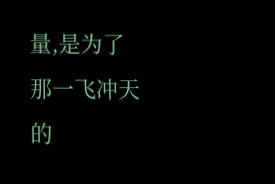量,是为了那一飞冲天的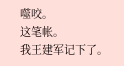噬咬。
这笔帐。
我王建军记下了。